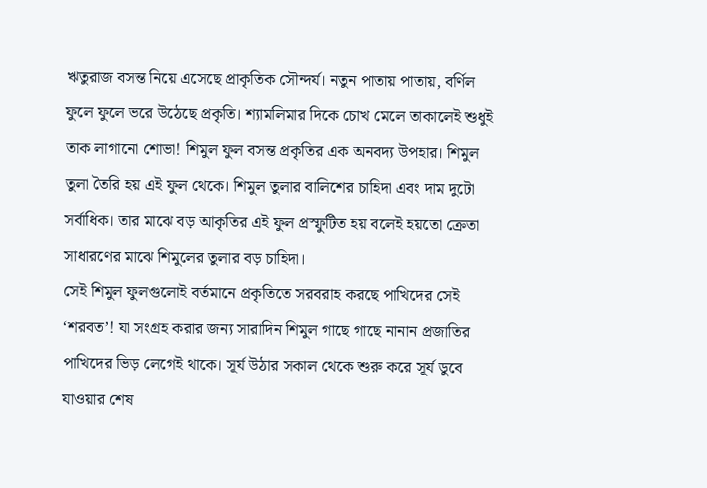ঋতুরাজ বসন্ত নিয়ে এসেছে প্রাকৃতিক সৌন্দর্য। নতুন পাতায় পাতায়, বর্ণিল ফুলে ফুলে ভরে উঠেছে প্রকৃতি। শ্যামলিমার দিকে চোখ মেলে তাকালেই শুধুই তাক লাগানো শোভা! শিমুল ফুল বসন্ত প্রকৃতির এক অনবদ্য উপহার। শিমুল তুলা তৈরি হয় এই ফুল থেকে। শিমুল তুলার বালিশের চাহিদা এবং দাম দুটো সর্বাধিক। তার মাঝে বড় আকৃতির এই ফুল প্রস্ফুটিত হয় বলেই হয়তো ক্রেতা সাধারণের মাঝে শিমুলের তুলার বড় চাহিদা।
সেই শিমুল ফুলগুলোই বর্তমানে প্রকৃতিতে সরবরাহ করছে পাখিদের সেই ‘শরবত’! যা সংগ্রহ করার জন্য সারাদিন শিমুল গাছে গাছে নানান প্রজাতির পাখিদের ভিড় লেগেই থাকে। সূর্য উঠার সকাল থেকে শুরু করে সূর্য ডুবে যাওয়ার শেষ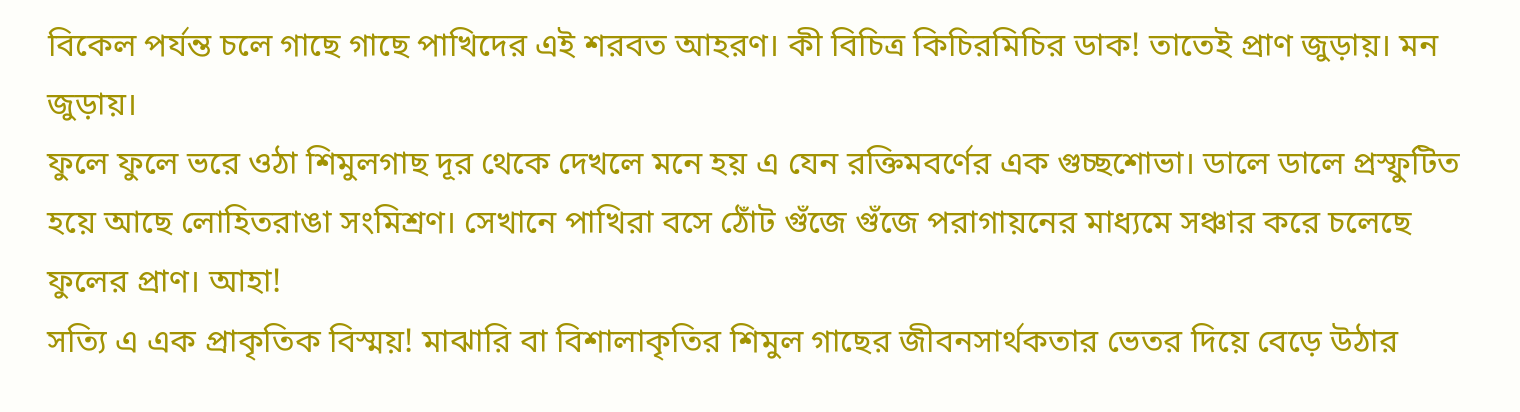বিকেল পর্যন্ত চলে গাছে গাছে পাখিদের এই শরবত আহরণ। কী বিচিত্র কিচিরমিচির ডাক! তাতেই প্রাণ জুড়ায়। মন জুড়ায়।
ফুলে ফুলে ভরে ওঠা শিমুলগাছ দূর থেকে দেখলে মনে হয় এ যেন রক্তিমবর্ণের এক গুচ্ছশোভা। ডালে ডালে প্রস্ফুটিত হয়ে আছে লোহিতরাঙা সংমিশ্রণ। সেখানে পাখিরা বসে ঠোঁট গুঁজে গুঁজে পরাগায়নের মাধ্যমে সঞ্চার করে চলেছে ফুলের প্রাণ। আহা!
সত্যি এ এক প্রাকৃতিক বিস্ময়! মাঝারি বা বিশালাকৃতির শিমুল গাছের জীবনসার্থকতার ভেতর দিয়ে বেড়ে উঠার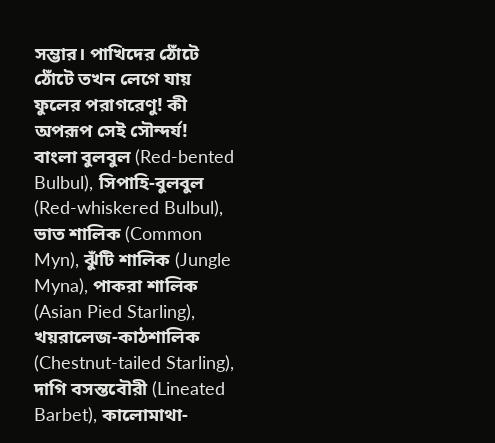সম্ভার। পাখিদের ঠোঁটে ঠোঁটে তখন লেগে যায় ফুলের পরাগরেণু! কী অপরূপ সেই সৌন্দর্য!
বাংলা বুলবুল (Red-bented Bulbul), সিপাহি-বুলবুল (Red-whiskered Bulbul), ভাত শালিক (Common Myn), ঝুঁটি শালিক (Jungle Myna), পাকরা শালিক (Asian Pied Starling), খয়রালেজ-কাঠশালিক (Chestnut-tailed Starling), দাগি বসন্তবৌরী (Lineated Barbet), কালোমাথা-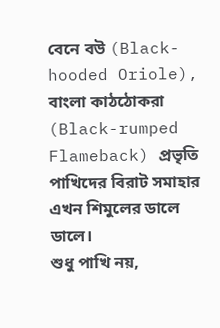বেনে বউ (Black-hooded Oriole), বাংলা কাঠঠোকরা (Black-rumped Flameback) প্রভৃতি পাখিদের বিরাট সমাহার এখন শিমুলের ডালে ডালে।
শুধু পাখি নয়,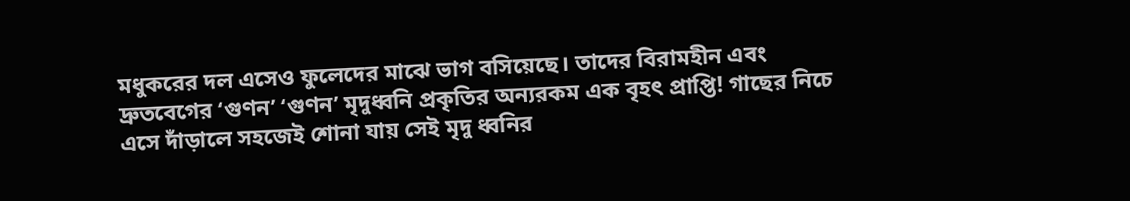মধুকরের দল এসেও ফুলেদের মাঝে ভাগ বসিয়েছে। তাদের বিরামহীন এবং দ্রুতবেগের ‘গুণন’ ‘গুণন’ মৃদুধ্বনি প্রকৃতির অন্যরকম এক বৃহৎ প্রাপ্তি! গাছের নিচে এসে দাঁড়ালে সহজেই শোনা যায় সেই মৃদু ধ্বনির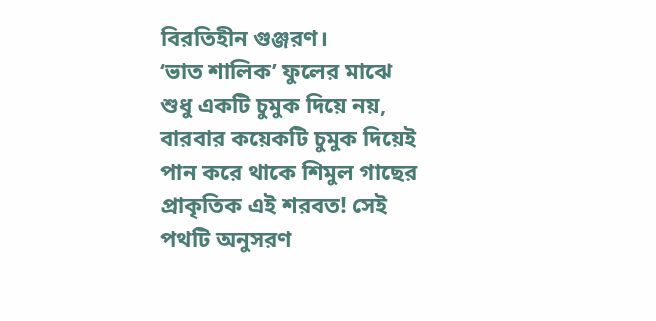বিরতিহীন গুঞ্জরণ।
‘ভাত শালিক’ ফুলের মাঝে শুধু একটি চুমুক দিয়ে নয়, বারবার কয়েকটি চুমুক দিয়েই পান করে থাকে শিমুল গাছের প্রাকৃতিক এই শরবত! সেই পথটি অনুসরণ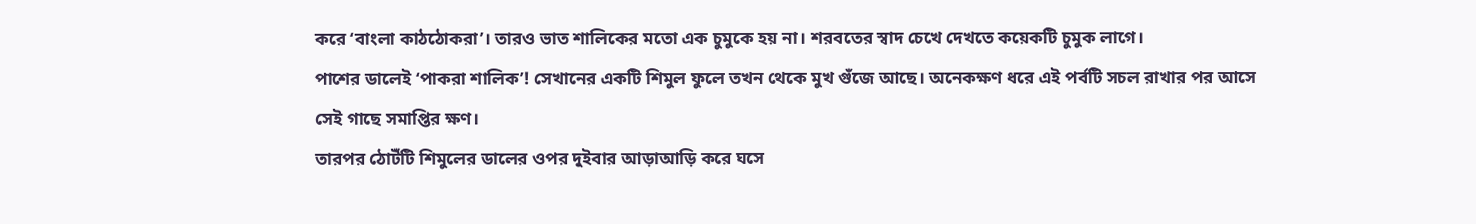করে ‘বাংলা কাঠঠোকরা’। তারও ভাত শালিকের মতো এক চুমুকে হয় না। শরবতের স্বাদ চেখে দেখতে কয়েকটি চুমুক লাগে।
পাশের ডালেই ‘পাকরা শালিক’! সেখানের একটি শিমুল ফুলে তখন থেকে মুখ গুঁজে আছে। অনেকক্ষণ ধরে এই পর্বটি সচল রাখার পর আসে সেই গাছে সমাপ্তির ক্ষণ।
তারপর ঠোটঁটি শিমুলের ডালের ওপর দুইবার আড়াআড়ি করে ঘসে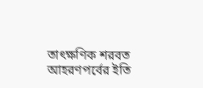তাৎক্ষণিক শরবত আহরণপর্বের ইতি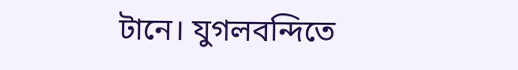টানে। যুগলবন্দিতে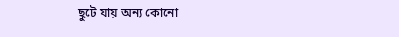ছুটে যায় অন্য কোনো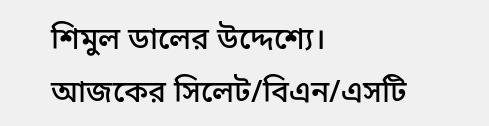শিমুল ডালের উদ্দেশ্যে।
আজকের সিলেট/বিএন/এসটি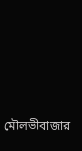মৌলভীবাজার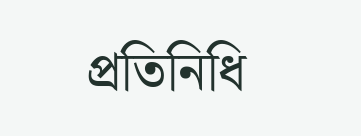প্রতিনিধি